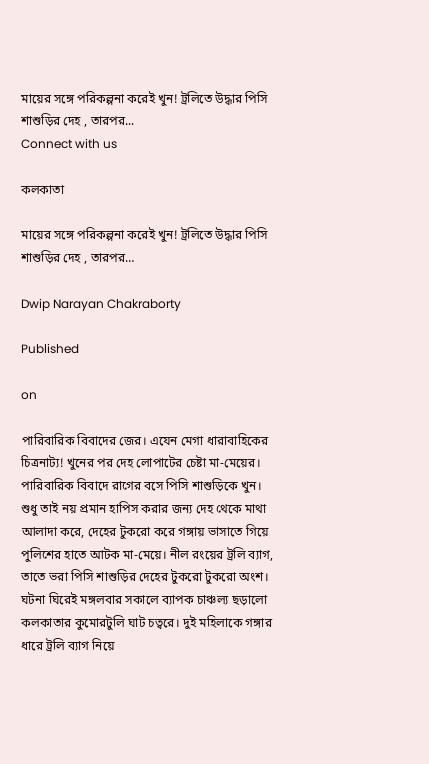মায়ের সঙ্গে পরিকল্পনা করেই খুন! ট্রলিতে উদ্ধার পিসি শাশুড়ির দেহ , তারপর...
Connect with us

কলকাতা

মায়ের সঙ্গে পরিকল্পনা করেই খুন! ট্রলিতে উদ্ধার পিসি শাশুড়ির দেহ , তারপর…

Dwip Narayan Chakraborty

Published

on

পারিবারিক বিবাদের জের। এযেন মেগা ধারাবাহিকের চিত্রনাট্য! খুনের পর দেহ লোপাটের চেষ্টা মা-মেয়ের। পারিবারিক বিবাদে রাগের বসে পিসি শাশুড়িকে খুন। শুধু তাই নয় প্রমান হাপিস করার জন্য দেহ থেকে মাথা আলাদা করে, দেহের টুকরো করে গঙ্গায় ভাসাতে গিয়ে পুলিশের হাতে আটক মা-মেয়ে। নীল রংয়ের ট্রলি ব্যাগ, তাতে ভরা পিসি শাশুড়ির দেহের টুকরো টুকরো অংশ। ঘটনা ঘিরেই মঙ্গলবার সকালে ব্যাপক চাঞ্চল্য ছড়ালো কলকাতার কুমোরটুলি ঘাট চত্বরে। দুই মহিলাকে গঙ্গার ধারে ট্রলি ব্যাগ নিয়ে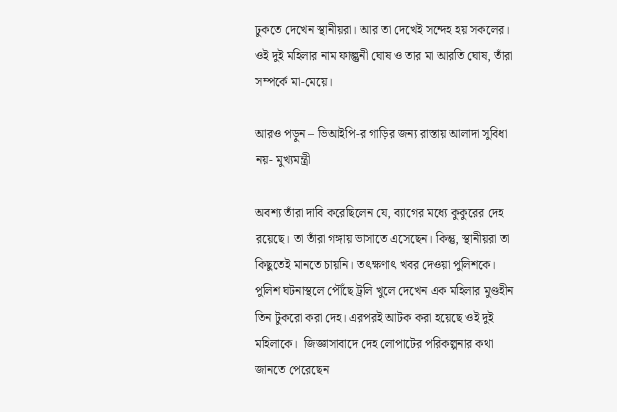ঢুকতে দেখেন স্থানীয়রা। আর তা দেখেই সন্দেহ হয় সকলের। ওই দুই মহিলার নাম ফাল্গুনী ঘোষ ও তার মা আরতি ঘোষ, তাঁরা সম্পর্কে মা-মেয়ে।

আরও পড়ুন – ভিআইপি-র গাড়ির জন্য রাস্তায় আলাদা সুবিধা নয়- মুখ্যমন্ত্রী

অবশ্য তাঁরা দাবি করেছিলেন যে, ব্যাগের মধ্যে কুকুরের দেহ রয়েছে। তা তাঁরা গঙ্গায় ভাসাতে এসেছেন। কিন্তু, স্থানীয়রা তা কিছুতেই মানতে চায়নি। তৎক্ষণাৎ খবর দেওয়া পুলিশকে। পুলিশ ঘটনাস্থলে পৌঁছে ট্রলি খুলে দেখেন এক মহিলার মুণ্ডহীন তিন টুকরো করা দেহ। এরপরই আটক করা হয়েছে ওই দুই মহিলাকে।  জিজ্ঞাসাবাদে দেহ লোপাটের পরিকল্পনার কথা জানতে পেরেছেন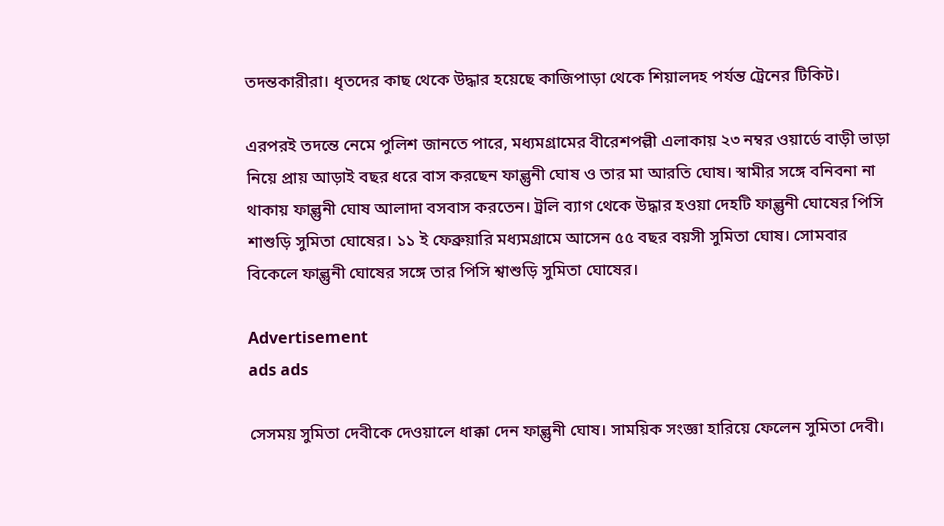তদন্তকারীরা। ধৃতদের কাছ থেকে উদ্ধার হয়েছে কাজিপাড়া থেকে শিয়ালদহ পর্যন্ত ট্রেনের টিকিট।

এরপরই তদন্তে নেমে পুলিশ জানতে পারে, মধ্যমগ্রামের বীরেশপল্লী এলাকায় ২৩ নম্বর ওয়ার্ডে বাড়ী ভাড়া নিয়ে প্রায় আড়াই বছর ধরে বাস করছেন ফাল্গুনী ঘোষ ও তার মা আরতি ঘোষ। স্বামীর সঙ্গে বনিবনা না থাকায় ফাল্গুনী ঘোষ আলাদা বসবাস করতেন। ট্রলি ব্যাগ থেকে উদ্ধার হওয়া দেহটি ফাল্গুনী ঘোষের পিসি শাশুড়ি সুমিতা ঘোষের। ১১ ই ফেব্রুয়ারি মধ্যমগ্রামে আসেন ৫৫ বছর বয়সী সুমিতা ঘোষ। সোমবার বিকেলে ফাল্গুনী ঘোষের সঙ্গে তার পিসি শ্বাশুড়ি সুমিতা ঘোষের।

Advertisement
ads ads

সেসময় সুমিতা দেবীকে দেওয়ালে ধাক্কা দেন ফাল্গুনী ঘোষ। সাময়িক সংজ্ঞা হারিয়ে ফেলেন সুমিতা দেবী।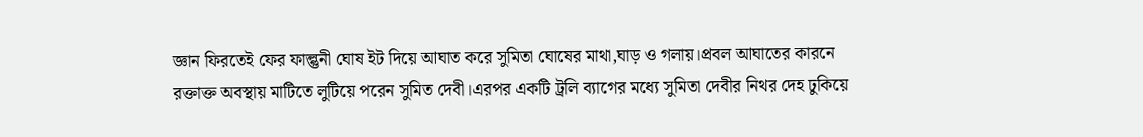জ্ঞান ফিরতেই ফের ফাল্গুনী ঘোষ ইট দিয়ে আঘাত করে সুমিতা ঘোষের মাথা,ঘাড় ও গলায়।প্রবল আঘাতের কারনে রক্তাক্ত অবস্থায় মাটিতে লুটিয়ে পরেন সুমিত দেবী।এরপর একটি ট্রলি ব্যাগের মধ্যে সুমিতা দেবীর নিথর দেহ ঢুকিয়ে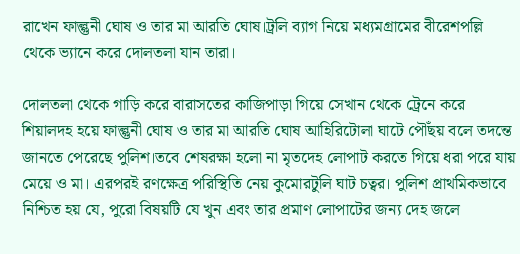রাখেন ফাল্গুনী ঘোষ ও তার মা আরতি ঘোষ।ট্রলি ব্যাগ নিয়ে মধ্যমগ্রামের বীরেশপল্লি থেকে ভ্যানে করে দোলতলা যান তারা।

দোলতলা থেকে গাড়ি করে বারাসতের কাজিপাড়া গিয়ে সেখান থেকে ট্রেনে করে শিয়ালদহ হয়ে ফাল্গুনী ঘোষ ও তার মা আরতি ঘোষ আহিরিটোলা ঘাটে পৌঁছয় বলে তদন্তে জানতে পেরেছে পুলিশ।তবে শেষরক্ষা হলো না মৃতদেহ লোপাট করতে গিয়ে ধরা পরে যায় মেয়ে ও মা। এরপরই রণক্ষেত্র পরিস্থিতি নেয় কুমোরটুলি ঘাট চত্বর। পুলিশ প্রাথমিকভাবে নিশ্চিত হয় যে, পুরো বিষয়টি যে খুন এবং তার প্রমাণ লোপাটের জন্য দেহ জলে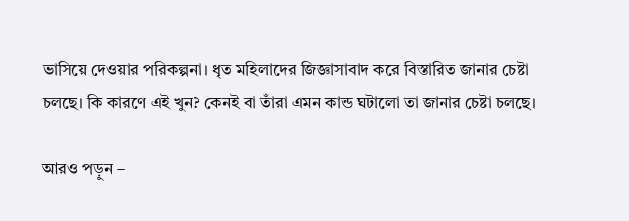ভাসিয়ে দেওয়ার পরিকল্পনা। ধৃত মহিলাদের জিজ্ঞাসাবাদ করে বিস্তারিত জানার চেষ্টা চলছে। কি কারণে এই খুন? কেনই বা তাঁরা এমন কান্ড ঘটালো তা জানার চেষ্টা চলছে।

আরও পড়ুন –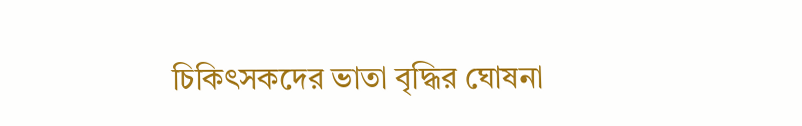চিকিৎসকদের ভাতা বৃদ্ধির ঘোষনা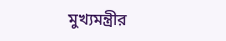মুখ্যমন্ত্রীর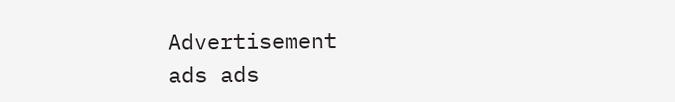Advertisement
ads ads